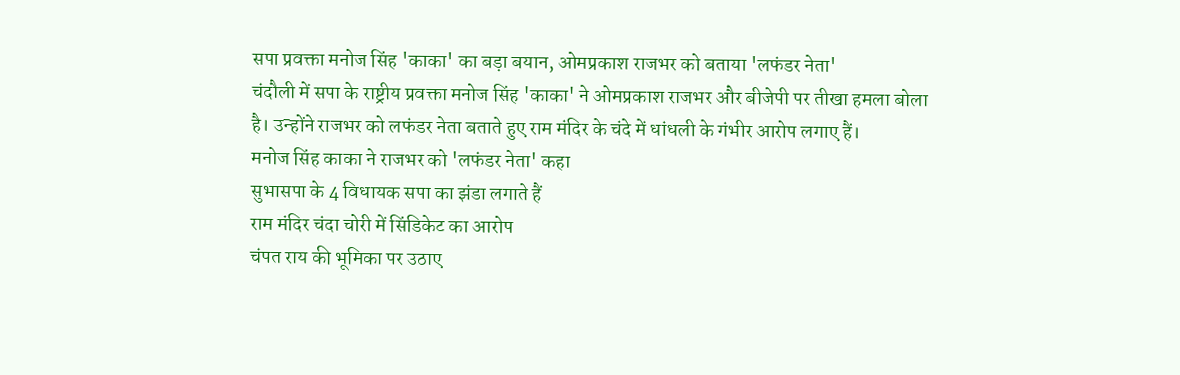सपा प्रवक्ता मनोज सिंह 'काका' का बड़ा बयान, ओमप्रकाश राजभर को बताया 'लफंडर नेता'
चंदौली में सपा के राष्ट्रीय प्रवक्ता मनोज सिंह 'काका' ने ओमप्रकाश राजभर और बीजेपी पर तीखा हमला बोला है। उन्होंने राजभर को लफंडर नेता बताते हुए राम मंदिर के चंदे में धांधली के गंभीर आरोप लगाए हैं।
मनोज सिंह काका ने राजभर को 'लफंडर नेता' कहा
सुभासपा के 4 विधायक सपा का झंडा लगाते हैं
राम मंदिर चंदा चोरी में सिंडिकेट का आरोप
चंपत राय की भूमिका पर उठाए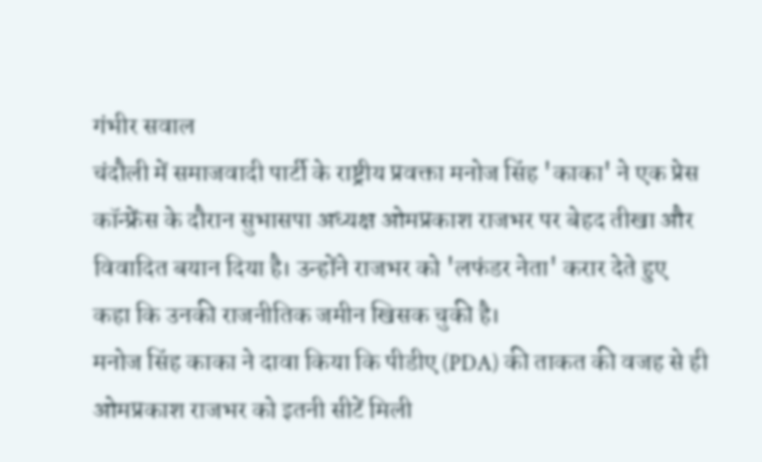गंभीर सवाल
चंदौली में समाजवादी पार्टी के राष्ट्रीय प्रवक्ता मनोज सिंह 'काका' ने एक प्रेस कॉन्फ्रेंस के दौरान सुभासपा अध्यक्ष ओमप्रकाश राजभर पर बेहद तीखा और विवादित बयान दिया है। उन्होंने राजभर को 'लफंडर नेता' करार देते हुए कहा कि उनकी राजनीतिक जमीन खिसक चुकी है।
मनोज सिंह काका ने दावा किया कि पीडीए (PDA) की ताकत की वजह से ही ओमप्रकाश राजभर को इतनी सीटें मिली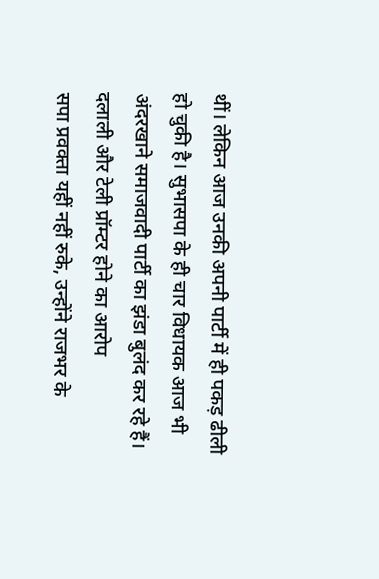थीं। लेकिन आज उनकी अपनी पार्टी में ही पकड़ ढीली हो चुकी है। सुभासपा के ही चार विधायक आज भी अंदरखाने समाजवादी पार्टी का झंडा बुलंद कर रहे हैं।
दलाली और टेली प्रॉम्टर होने का आरोप
सपा प्रवक्ता यहीं नहीं रुके, उन्होंने राजभर के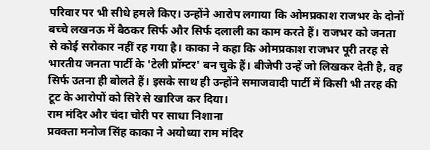परिवार पर भी सीधे हमले किए। उन्होंने आरोप लगाया कि ओमप्रकाश राजभर के दोनों बच्चे लखनऊ में बैठकर सिर्फ और सिर्फ दलाली का काम करते हैं। राजभर को जनता से कोई सरोकार नहीं रह गया है। काका ने कहा कि ओमप्रकाश राजभर पूरी तरह से भारतीय जनता पार्टी के 'टेली प्रॉम्टर' बन चुके हैं। बीजेपी उन्हें जो लिखकर देती है, वह सिर्फ उतना ही बोलते हैं। इसके साथ ही उन्होंने समाजवादी पार्टी में किसी भी तरह की टूट के आरोपों को सिरे से खारिज कर दिया।
राम मंदिर और चंदा चोरी पर साधा निशाना
प्रवक्ता मनोज सिंह काका ने अयोध्या राम मंदिर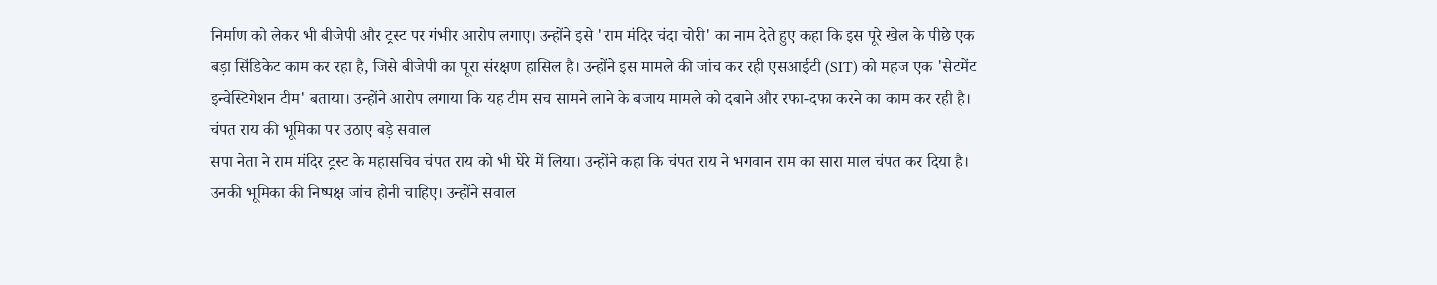निर्माण को लेकर भी बीजेपी और ट्रस्ट पर गंभीर आरोप लगाए। उन्होंने इसे 'राम मंदिर चंदा चोरी' का नाम देते हुए कहा कि इस पूरे खेल के पीछे एक बड़ा सिंडिकेट काम कर रहा है, जिसे बीजेपी का पूरा संरक्षण हासिल है। उन्होंने इस मामले की जांच कर रही एसआईटी (SIT) को महज एक 'सेटमेंट इन्वेस्टिगेशन टीम' बताया। उन्होंने आरोप लगाया कि यह टीम सच सामने लाने के बजाय मामले को दबाने और रफा-दफा करने का काम कर रही है।
चंपत राय की भूमिका पर उठाए बड़े सवाल
सपा नेता ने राम मंदिर ट्रस्ट के महासचिव चंपत राय को भी घेरे में लिया। उन्होंने कहा कि चंपत राय ने भगवान राम का सारा माल चंपत कर दिया है। उनकी भूमिका की निष्पक्ष जांच होनी चाहिए। उन्होंने सवाल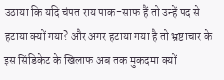उठाया कि यदि चंपत राय पाक-साफ हैं तो उन्हें पद से हटाया क्यों गया? और अगर हटाया गया है तो भ्रष्टाचार के इस सिंडिकेट के खिलाफ अब तक मुकदमा क्यों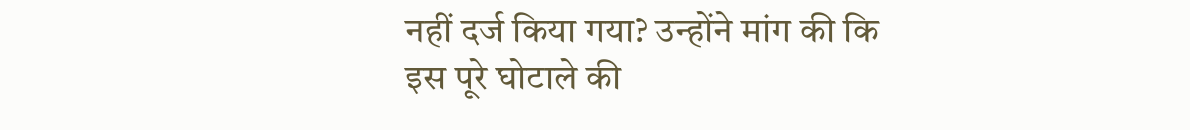नहीं दर्ज किया गया? उन्होंने मांग की कि इस पूरे घोटाले की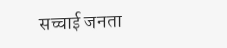सच्चाई जनता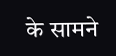के सामने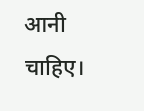आनी चाहिए।